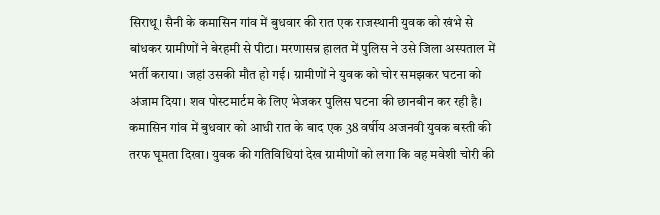सिराथू। सैनी के कमासिन गांव में बुधवार की रात एक राजस्थानी युवक को खंभे से बांधकर ग्रामीणों ने बेरहमी से पीटा। मरणासन्न हालत में पुलिस ने उसे जिला अस्पताल में भर्ती कराया। जहां उसकी मौत हो गई। ग्रामीणों ने युवक को चोर समझकर घटना को अंजाम दिया। शव पोस्टमार्टम के लिए भेजकर पुलिस घटना की छानबीन कर रही है।
कमासिन गांव में बुधवार को आधी रात के बाद एक 38 वर्षीय अजनवी युवक बस्ती की तरफ घूमता दिखा। युवक की गतिविधियां देख ग्रामीणों को लगा कि वह मवेशी चोरी की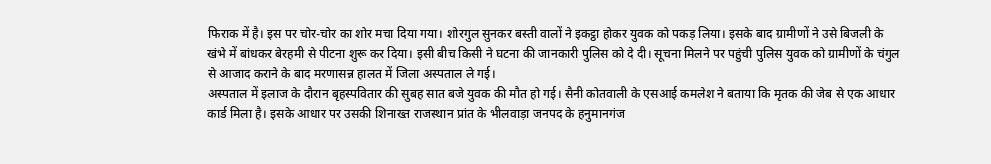फिराक में है। इस पर चोर-चोर का शोर मचा दिया गया। शोरगुल सुनकर बस्ती वालों ने इकट्ठा होकर युवक को पकड़ लिया। इसके बाद ग्रामीणों ने उसे बिजली के खंभे में बांधकर बेरहमी से पीटना शुरू कर दिया। इसी बीच किसी ने घटना की जानकारी पुलिस को दे दी। सूचना मिलने पर पहुंची पुलिस युवक को ग्रामीणों के चंगुल से आजाद कराने के बाद मरणासन्न हालत में जिला अस्पताल ले गई।
अस्पताल में इलाज के दौरान बृहस्पवितार की सुबह सात बजे युवक की मौत हो गई। सैनी कोतवाली के एसआई कमलेश ने बताया कि मृतक की जेब से एक आधार कार्ड मिला है। इसके आधार पर उसकी शिनाख्त राजस्थान प्रांत के भीलवाड़ा जनपद के हनुमानगंज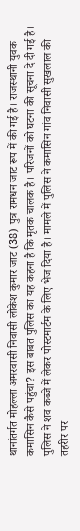थानांतर्गत मोहल्ला अमरवासी निवासी लोकेश कुमार जाट (38) पुत्र रामधन जाट रूप में की गई है। राजस्थानी युवक कमासिन कैसे पहुंचा? इस बाबत पुलिस का यह कहना है कि मृतक चालक है। परिजनों को घटना की सूचना दे दी गई है। पुलिस ने शव कब्जे में लेकर पोस्टमार्टम के लिए भेज दिया है। मामले में पुलिस ने कमासिन गांव निवासी सुखलाल की तहरीर पर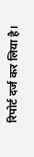रिपोर्ट दर्ज कर लिया है।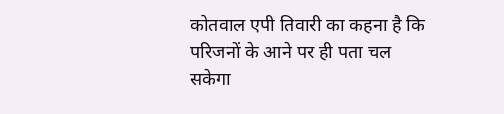कोतवाल एपी तिवारी का कहना है कि परिजनों के आने पर ही पता चल सकेगा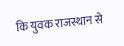कि युवक राजस्थान से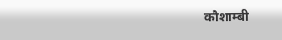कौशाम्बी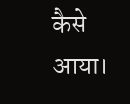कैसे आया।